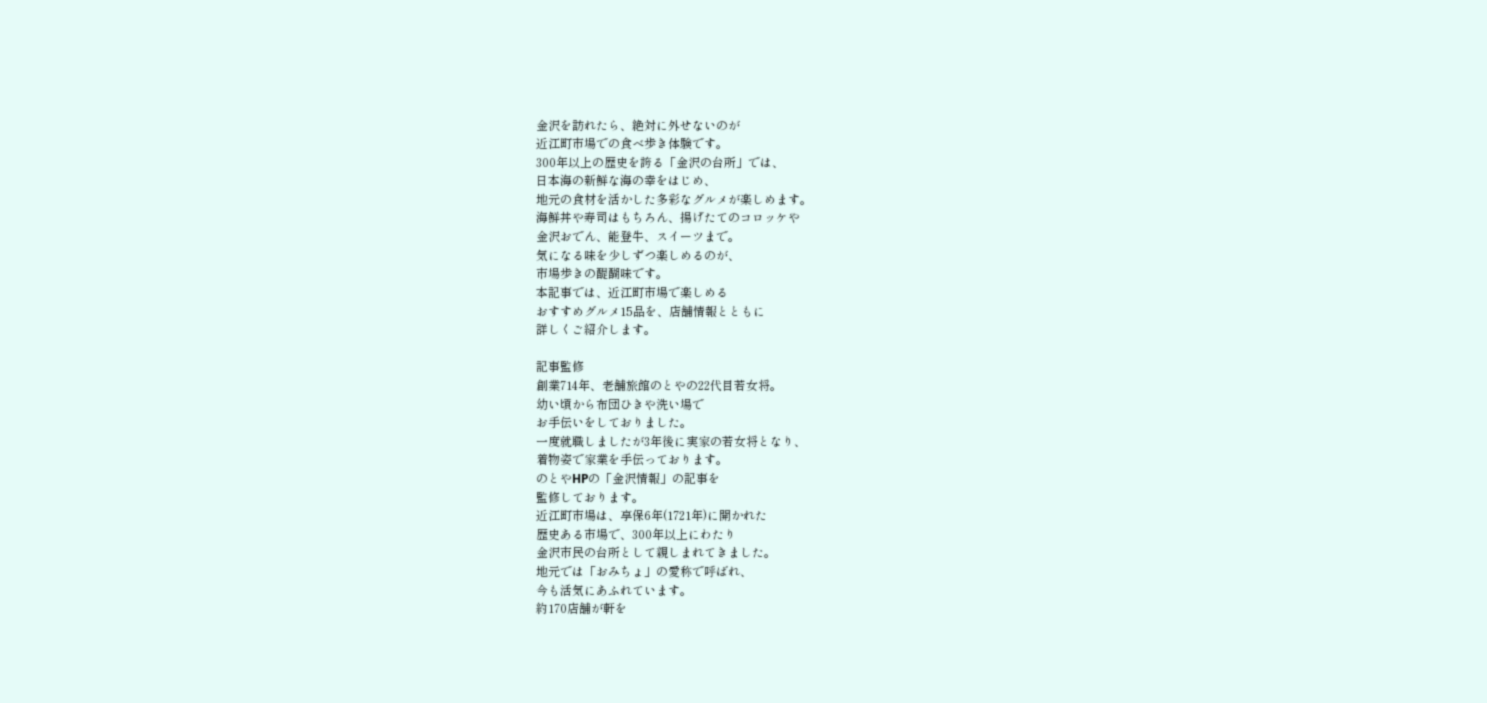金沢を訪れたら、絶対に外せないのが
近江町市場での食べ歩き体験です。
300年以上の歴史を誇る「金沢の台所」では、
日本海の新鮮な海の幸をはじめ、
地元の食材を活かした多彩なグルメが楽しめます。
海鮮丼や寿司はもちろん、揚げたてのコロッケや
金沢おでん、能登牛、スイーツまで。
気になる味を少しずつ楽しめるのが、
市場歩きの醍醐味です。
本記事では、近江町市場で楽しめる
おすすめグルメ15品を、店舗情報とともに
詳しくご紹介します。

記事監修
創業714年、老舗旅館のとやの22代目若女将。
幼い頃から布団ひきや洗い場で
お手伝いをしておりました。
一度就職しましたが3年後に実家の若女将となり、
着物姿で家業を手伝っております。
のとやHPの「金沢情報」の記事を
監修しております。
近江町市場は、享保6年(1721年)に開かれた
歴史ある市場で、300年以上にわたり
金沢市民の台所として親しまれてきました。
地元では「おみちょ」の愛称で呼ばれ、
今も活気にあふれています。
約170店舗が軒を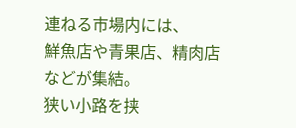連ねる市場内には、
鮮魚店や青果店、精肉店などが集結。
狭い小路を挟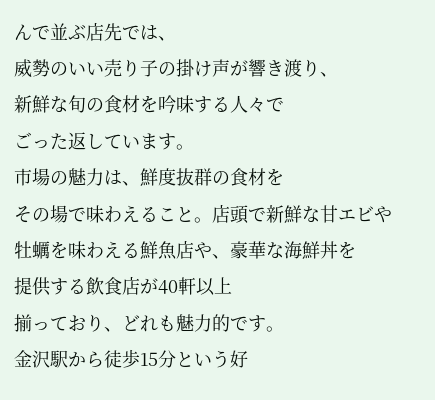んで並ぶ店先では、
威勢のいい売り子の掛け声が響き渡り、
新鮮な旬の食材を吟味する人々で
ごった返しています。
市場の魅力は、鮮度抜群の食材を
その場で味わえること。店頭で新鮮な甘エビや
牡蠣を味わえる鮮魚店や、豪華な海鮮丼を
提供する飲食店が40軒以上
揃っており、どれも魅力的です。
金沢駅から徒歩15分という好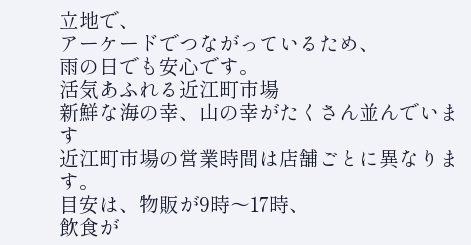立地で、
アーケードでつながっているため、
雨の日でも安心です。
活気あふれる近江町市場
新鮮な海の幸、山の幸がたくさん並んでいます
近江町市場の営業時間は店舗ごとに異なります。
目安は、物販が9時〜17時、
飲食が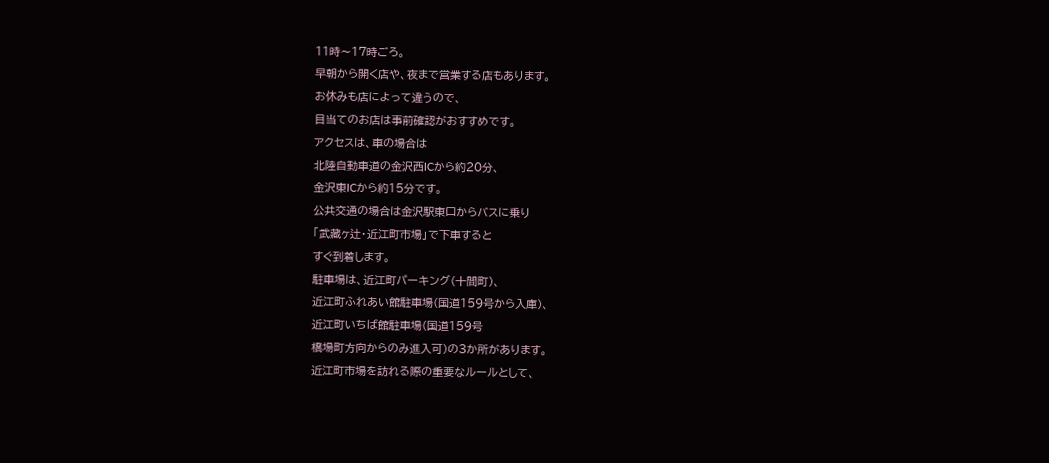11時〜17時ごろ。
早朝から開く店や、夜まで営業する店もあります。
お休みも店によって違うので、
目当てのお店は事前確認がおすすめです。
アクセスは、車の場合は
北陸自動車道の金沢西ICから約20分、
金沢東ICから約15分です。
公共交通の場合は金沢駅東口からバスに乗り
「武藏ヶ辻・近江町市場」で下車すると
すぐ到着します。
駐車場は、近江町パーキング(十間町)、
近江町ふれあい館駐車場(国道159号から入庫)、
近江町いちば館駐車場(国道159号
橋場町方向からのみ進入可)の3か所があります。
近江町市場を訪れる際の重要なルールとして、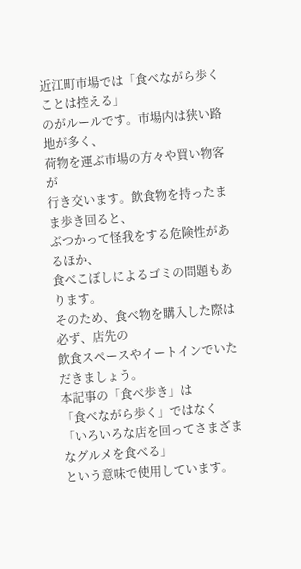近江町市場では「食べながら歩くことは控える」
のがルールです。市場内は狭い路地が多く、
荷物を運ぶ市場の方々や買い物客が
行き交います。飲食物を持ったまま歩き回ると、
ぶつかって怪我をする危険性があるほか、
食べこぼしによるゴミの問題もあります。
そのため、食べ物を購入した際は必ず、店先の
飲食スペースやイートインでいただきましょう。
本記事の「食べ歩き」は
「食べながら歩く」ではなく
「いろいろな店を回ってさまざまなグルメを食べる」
という意味で使用しています。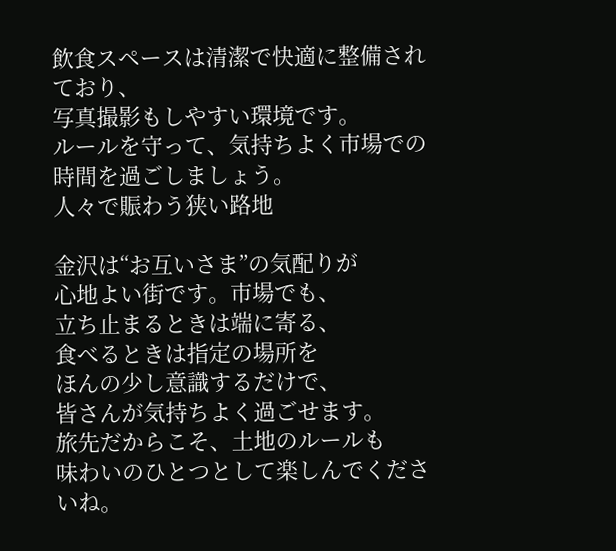飲食スペースは清潔で快適に整備されており、
写真撮影もしやすい環境です。
ルールを守って、気持ちよく市場での
時間を過ごしましょう。
人々で賑わう狭い路地

金沢は“お互いさま”の気配りが
心地よい街です。市場でも、
立ち止まるときは端に寄る、
食べるときは指定の場所を
ほんの少し意識するだけで、
皆さんが気持ちよく過ごせます。
旅先だからこそ、土地のルールも
味わいのひとつとして楽しんでくださいね。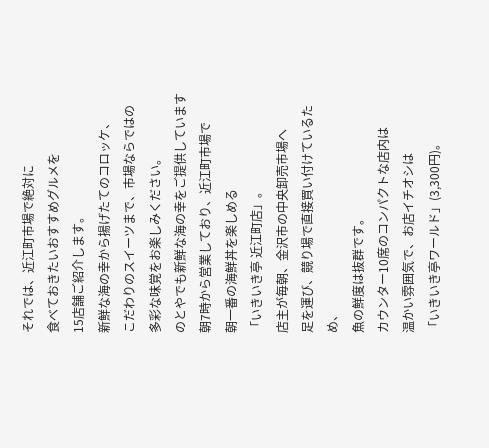それでは、近江町市場で絶対に
食べておきたいおすすめグルメを
15店舗ご紹介します。
新鮮な海の幸から揚げたてのコロッケ、
こだわりのスイーツまで、市場ならではの
多彩な味覚をお楽しみください。
のとやでも新鮮な海の幸をご提供しています
朝7時から営業しており、近江町市場で
朝一番の海鮮丼を楽しめる
「いきいき亭 近江町店」。
店主が毎朝、金沢市の中央卸売市場へ
足を運び、競り場で直接買い付けているため、
魚の鮮度は抜群です。
カウンター10席のコンパクトな店内は
温かい雰囲気で、お店イチオシは
「いきいき亭ワールド」(3,300円)。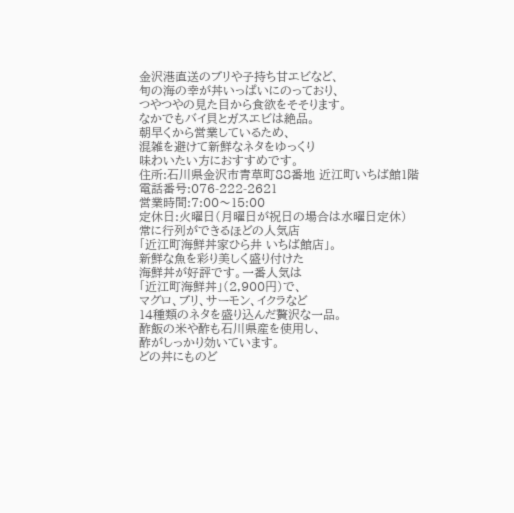金沢港直送のブリや子持ち甘エビなど、
旬の海の幸が丼いっぱいにのっており、
つやつやの見た目から食欲をそそります。
なかでもバイ貝とガスエビは絶品。
朝早くから営業しているため、
混雑を避けて新鮮なネタをゆっくり
味わいたい方におすすめです。
住所:石川県金沢市青草町88番地 近江町いちば館1階
電話番号:076-222-2621
営業時間:7:00〜15:00
定休日:火曜日(月曜日が祝日の場合は水曜日定休)
常に行列ができるほどの人気店
「近江町海鮮丼家ひら井 いちば館店」。
新鮮な魚を彩り美しく盛り付けた
海鮮丼が好評です。一番人気は
「近江町海鮮丼」(2,900円)で、
マグロ、ブリ、サーモン、イクラなど
14種類のネタを盛り込んだ贅沢な一品。
酢飯の米や酢も石川県産を使用し、
酢がしっかり効いています。
どの丼にものど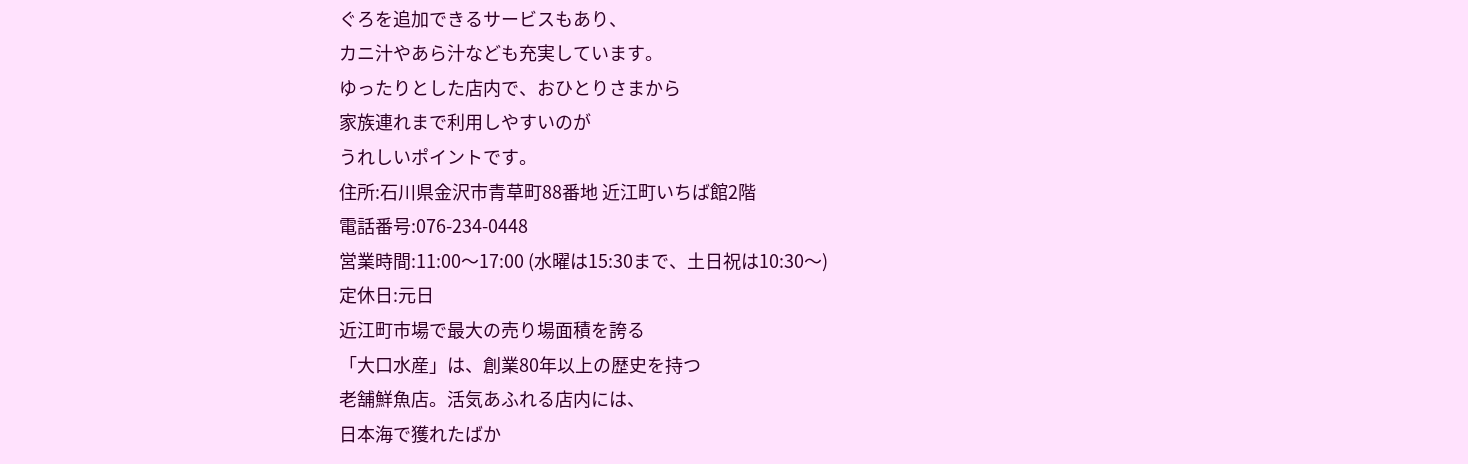ぐろを追加できるサービスもあり、
カニ汁やあら汁なども充実しています。
ゆったりとした店内で、おひとりさまから
家族連れまで利用しやすいのが
うれしいポイントです。
住所:石川県金沢市青草町88番地 近江町いちば館2階
電話番号:076-234-0448
営業時間:11:00〜17:00 (水曜は15:30まで、土日祝は10:30〜)
定休日:元日
近江町市場で最大の売り場面積を誇る
「大口水産」は、創業80年以上の歴史を持つ
老舗鮮魚店。活気あふれる店内には、
日本海で獲れたばか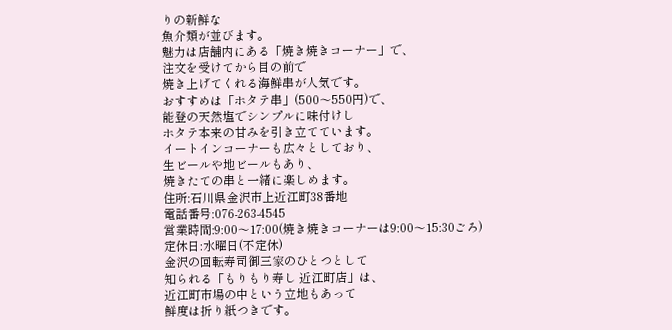りの新鮮な
魚介類が並びます。
魅力は店舗内にある「焼き焼きコーナー」で、
注文を受けてから目の前で
焼き上げてくれる海鮮串が人気です。
おすすめは「ホタテ串」(500〜550円)で、
能登の天然塩でシンプルに味付けし
ホタテ本来の甘みを引き立てています。
イートインコーナーも広々としており、
生ビールや地ビールもあり、
焼きたての串と一緒に楽しめます。
住所:石川県金沢市上近江町38番地
電話番号:076-263-4545
営業時間:9:00〜17:00(焼き焼きコーナーは9:00〜15:30ごろ)
定休日:水曜日(不定休)
金沢の回転寿司御三家のひとつとして
知られる「もりもり寿し 近江町店」は、
近江町市場の中という立地もあって
鮮度は折り紙つきです。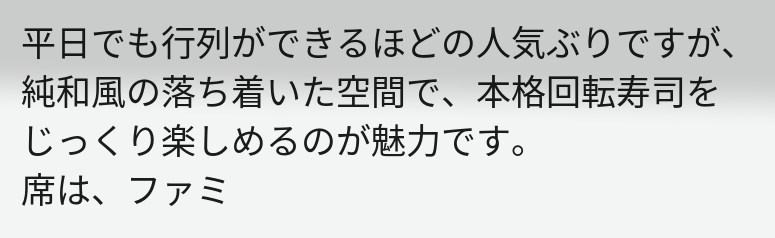平日でも行列ができるほどの人気ぶりですが、
純和風の落ち着いた空間で、本格回転寿司を
じっくり楽しめるのが魅力です。
席は、ファミ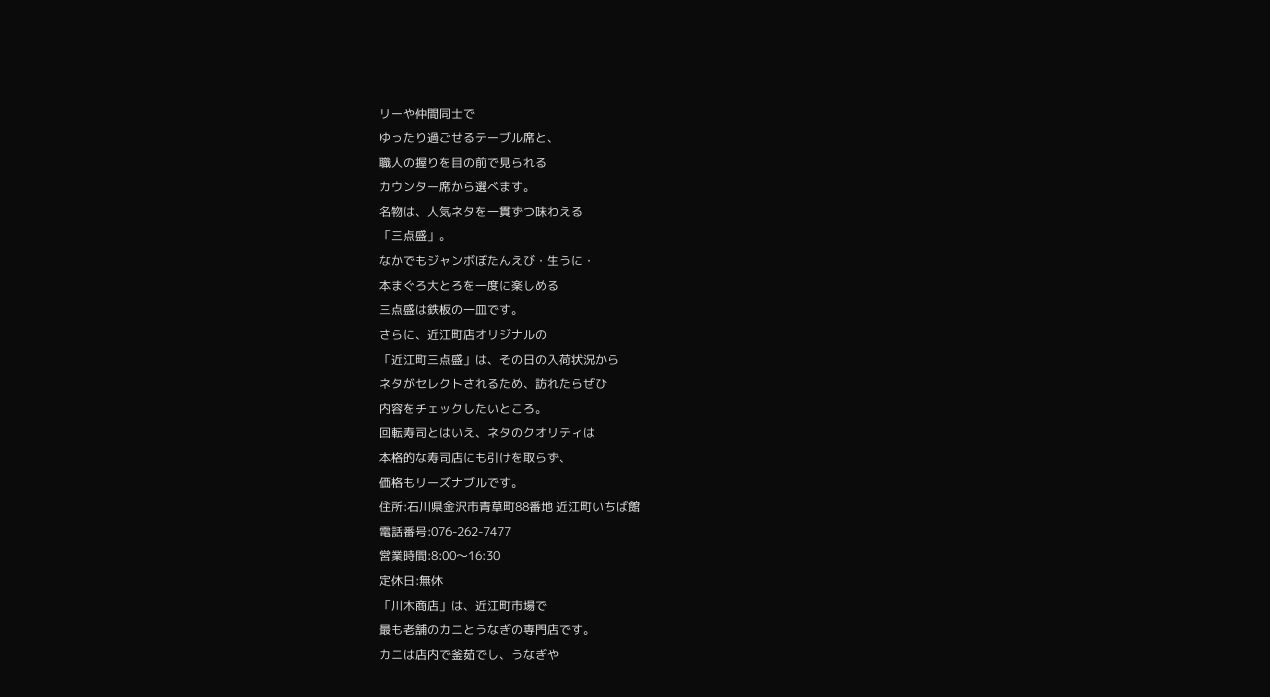リーや仲間同士で
ゆったり過ごせるテーブル席と、
職人の握りを目の前で見られる
カウンター席から選べます。
名物は、人気ネタを一貫ずつ味わえる
「三点盛」。
なかでもジャンボぼたんえび・生うに・
本まぐろ大とろを一度に楽しめる
三点盛は鉄板の一皿です。
さらに、近江町店オリジナルの
「近江町三点盛」は、その日の入荷状況から
ネタがセレクトされるため、訪れたらぜひ
内容をチェックしたいところ。
回転寿司とはいえ、ネタのクオリティは
本格的な寿司店にも引けを取らず、
価格もリーズナブルです。
住所:石川県金沢市青草町88番地 近江町いちば館
電話番号:076-262-7477
営業時間:8:00〜16:30
定休日:無休
「川木商店」は、近江町市場で
最も老舗のカニとうなぎの専門店です。
カニは店内で釜茹でし、うなぎや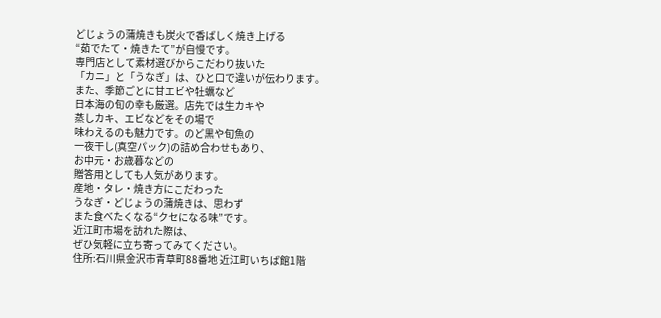どじょうの蒲焼きも炭火で香ばしく焼き上げる
“茹でたて・焼きたて”が自慢です。
専門店として素材選びからこだわり抜いた
「カニ」と「うなぎ」は、ひと口で違いが伝わります。
また、季節ごとに甘エビや牡蠣など
日本海の旬の幸も厳選。店先では生カキや
蒸しカキ、エビなどをその場で
味わえるのも魅力です。のど黒や旬魚の
一夜干し(真空パック)の詰め合わせもあり、
お中元・お歳暮などの
贈答用としても人気があります。
産地・タレ・焼き方にこだわった
うなぎ・どじょうの蒲焼きは、思わず
また食べたくなる“クセになる味”です。
近江町市場を訪れた際は、
ぜひ気軽に立ち寄ってみてください。
住所:石川県金沢市青草町88番地 近江町いちば館1階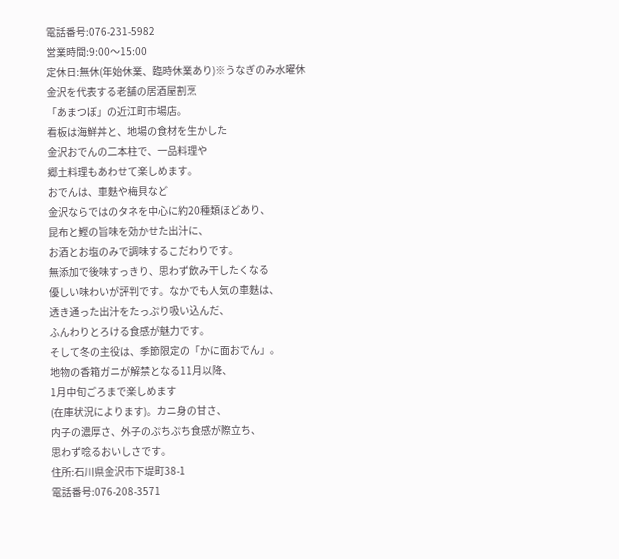電話番号:076-231-5982
営業時間:9:00〜15:00
定休日:無休(年始休業、臨時休業あり)※うなぎのみ水曜休
金沢を代表する老舗の居酒屋割烹
「あまつぼ」の近江町市場店。
看板は海鮮丼と、地場の食材を生かした
金沢おでんの二本柱で、一品料理や
郷土料理もあわせて楽しめます。
おでんは、車麩や梅貝など
金沢ならではのタネを中心に約20種類ほどあり、
昆布と鰹の旨味を効かせた出汁に、
お酒とお塩のみで調味するこだわりです。
無添加で後味すっきり、思わず飲み干したくなる
優しい味わいが評判です。なかでも人気の車麩は、
透き通った出汁をたっぷり吸い込んだ、
ふんわりとろける食感が魅力です。
そして冬の主役は、季節限定の「かに面おでん」。
地物の香箱ガニが解禁となる11月以降、
1月中旬ごろまで楽しめます
(在庫状況によります)。カニ身の甘さ、
内子の濃厚さ、外子のぷちぷち食感が際立ち、
思わず唸るおいしさです。
住所:石川県金沢市下堤町38-1
電話番号:076-208-3571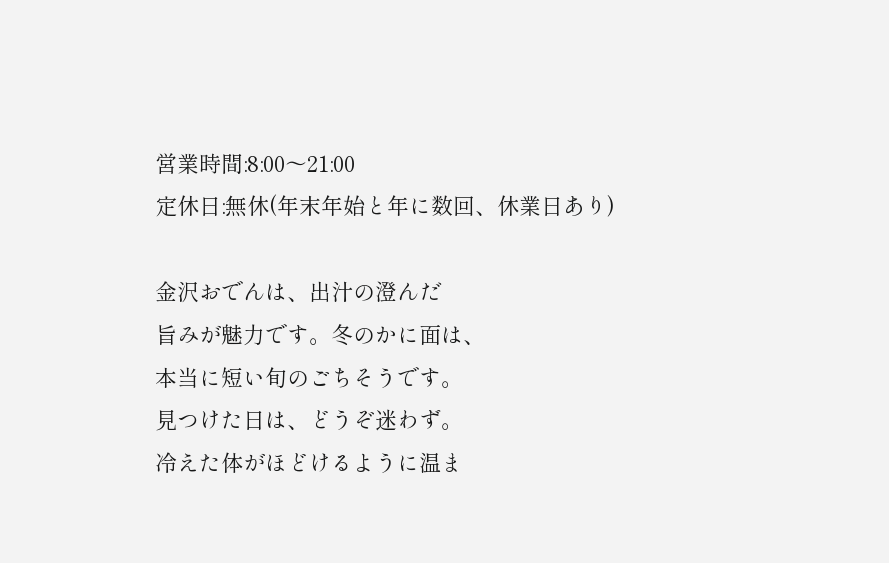営業時間:8:00〜21:00
定休日:無休(年末年始と年に数回、休業日あり)

金沢おでんは、出汁の澄んだ
旨みが魅力です。冬のかに面は、
本当に短い旬のごちそうです。
見つけた日は、どうぞ迷わず。
冷えた体がほどけるように温ま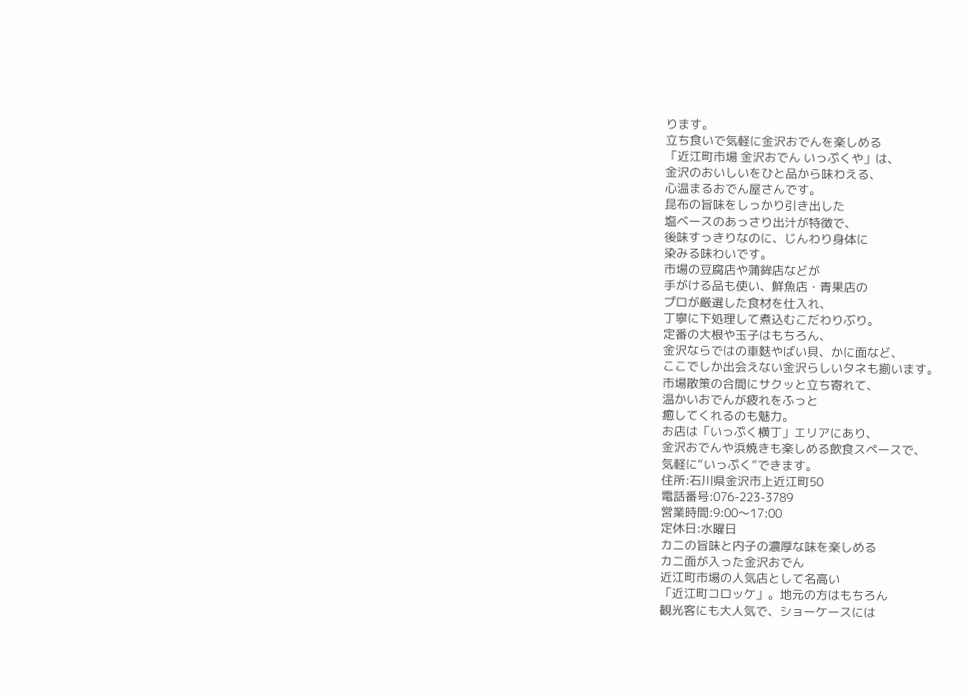ります。
立ち食いで気軽に金沢おでんを楽しめる
「近江町市場 金沢おでん いっぷくや」は、
金沢のおいしいをひと品から味わえる、
心温まるおでん屋さんです。
昆布の旨味をしっかり引き出した
塩ベースのあっさり出汁が特徴で、
後味すっきりなのに、じんわり身体に
染みる味わいです。
市場の豆腐店や蒲鉾店などが
手がける品も使い、鮮魚店・青果店の
プロが厳選した食材を仕入れ、
丁寧に下処理して煮込むこだわりぶり。
定番の大根や玉子はもちろん、
金沢ならではの車麩やばい貝、かに面など、
ここでしか出会えない金沢らしいタネも揃います。
市場散策の合間にサクッと立ち寄れて、
温かいおでんが疲れをふっと
癒してくれるのも魅力。
お店は「いっぷく横丁」エリアにあり、
金沢おでんや浜焼きも楽しめる飲食スペースで、
気軽に“いっぷく”できます。
住所:石川県金沢市上近江町50
電話番号:076-223-3789
営業時間:9:00〜17:00
定休日:水曜日
カニの旨味と内子の濃厚な味を楽しめる
カニ面が入った金沢おでん
近江町市場の人気店として名高い
「近江町コロッケ」。地元の方はもちろん
観光客にも大人気で、ショーケースには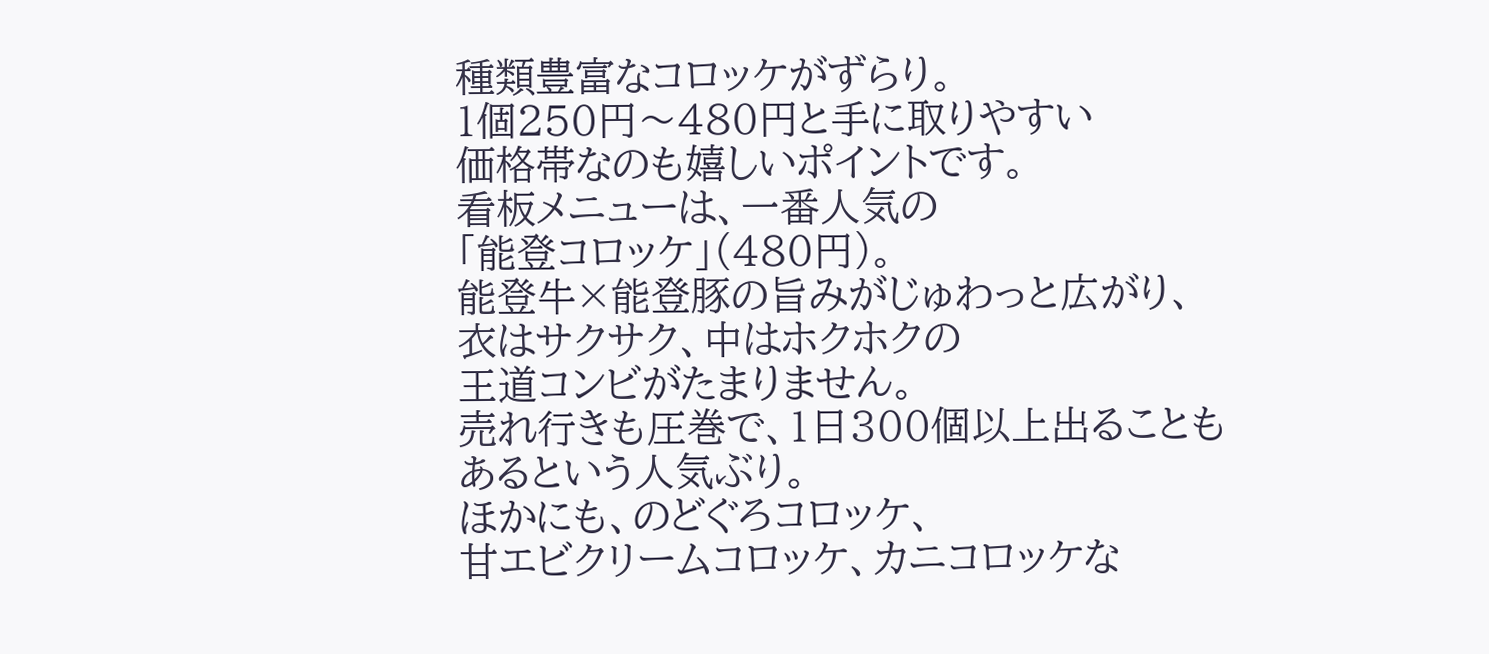種類豊富なコロッケがずらり。
1個250円〜480円と手に取りやすい
価格帯なのも嬉しいポイントです。
看板メニューは、一番人気の
「能登コロッケ」(480円)。
能登牛×能登豚の旨みがじゅわっと広がり、
衣はサクサク、中はホクホクの
王道コンビがたまりません。
売れ行きも圧巻で、1日300個以上出ることも
あるという人気ぶり。
ほかにも、のどぐろコロッケ、
甘エビクリームコロッケ、カニコロッケな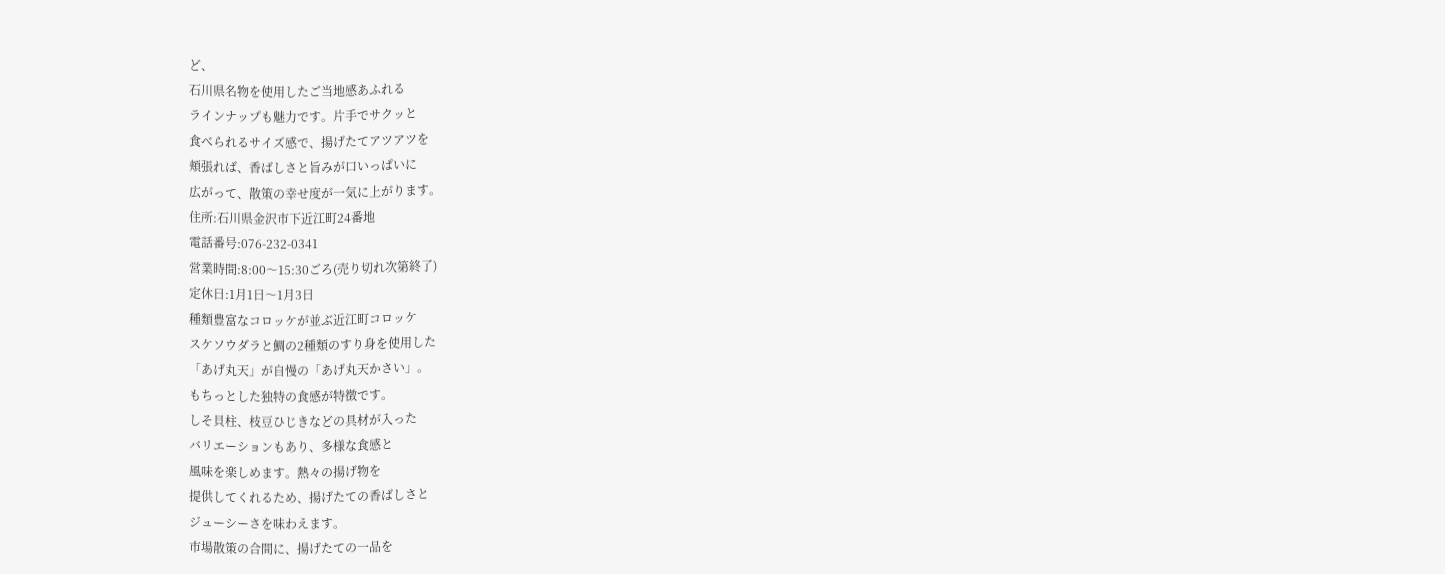ど、
石川県名物を使用したご当地感あふれる
ラインナップも魅力です。片手でサクッと
食べられるサイズ感で、揚げたてアツアツを
頬張れば、香ばしさと旨みが口いっぱいに
広がって、散策の幸せ度が一気に上がります。
住所:石川県金沢市下近江町24番地
電話番号:076-232-0341
営業時間:8:00〜15:30ごろ(売り切れ次第終了)
定休日:1月1日〜1月3日
種類豊富なコロッケが並ぶ近江町コロッケ
スケソウダラと鯛の2種類のすり身を使用した
「あげ丸天」が自慢の「あげ丸天かさい」。
もちっとした独特の食感が特徴です。
しそ貝柱、枝豆ひじきなどの具材が入った
バリエーションもあり、多様な食感と
風味を楽しめます。熱々の揚げ物を
提供してくれるため、揚げたての香ばしさと
ジューシーさを味わえます。
市場散策の合間に、揚げたての一品を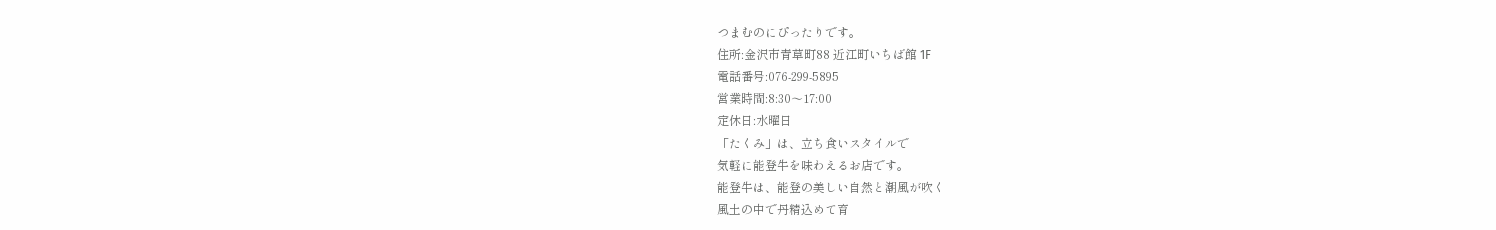つまむのにぴったりです。
住所:金沢市青草町88 近江町いちば館 1F
電話番号:076-299-5895
営業時間:8:30〜17:00
定休日:水曜日
「たくみ」は、立ち食いスタイルで
気軽に能登牛を味わえるお店です。
能登牛は、能登の美しい自然と潮風が吹く
風土の中で丹精込めて育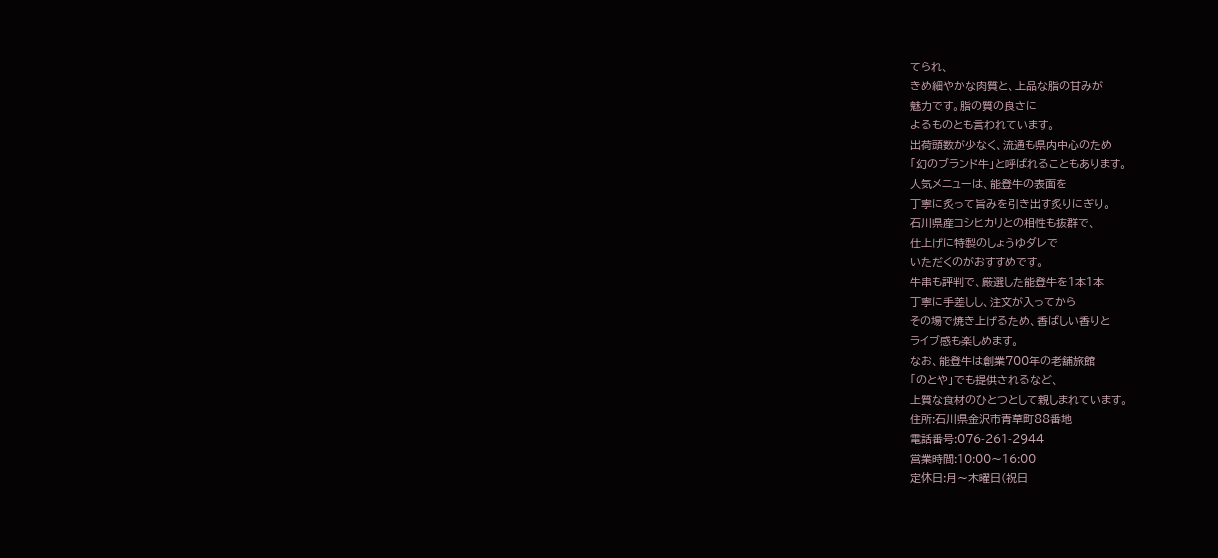てられ、
きめ細やかな肉質と、上品な脂の甘みが
魅力です。脂の質の良さに
よるものとも言われています。
出荷頭数が少なく、流通も県内中心のため
「幻のブランド牛」と呼ばれることもあります。
人気メニューは、能登牛の表面を
丁寧に炙って旨みを引き出す炙りにぎり。
石川県産コシヒカリとの相性も抜群で、
仕上げに特製のしょうゆダレで
いただくのがおすすめです。
牛串も評判で、厳選した能登牛を1本1本
丁寧に手差しし、注文が入ってから
その場で焼き上げるため、香ばしい香りと
ライブ感も楽しめます。
なお、能登牛は創業700年の老舗旅館
「のとや」でも提供されるなど、
上質な食材のひとつとして親しまれています。
住所:石川県金沢市青草町88番地
電話番号:076-261-2944
営業時間:10:00〜16:00
定休日:月〜木曜日(祝日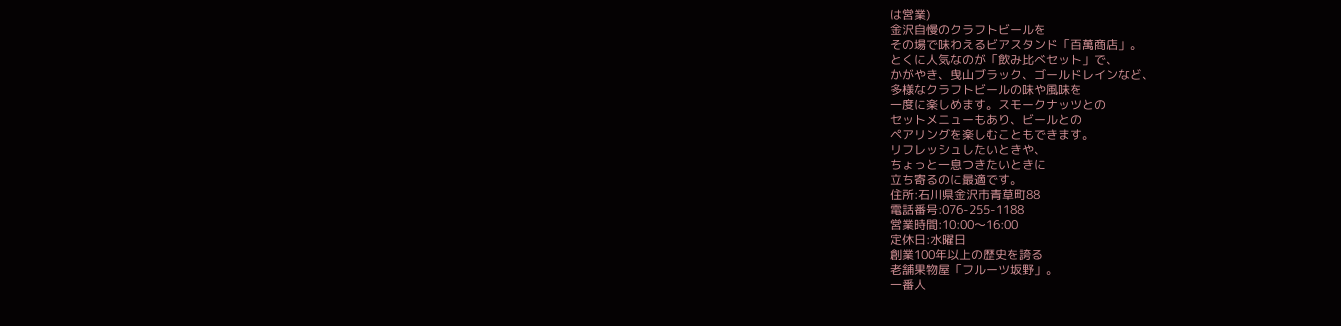は営業)
金沢自慢のクラフトビールを
その場で味わえるビアスタンド「百萬商店」。
とくに人気なのが「飲み比べセット」で、
かがやき、曳山ブラック、ゴールドレインなど、
多様なクラフトビールの味や風味を
一度に楽しめます。スモークナッツとの
セットメニューもあり、ビールとの
ペアリングを楽しむこともできます。
リフレッシュしたいときや、
ちょっと一息つきたいときに
立ち寄るのに最適です。
住所:石川県金沢市青草町88
電話番号:076-255-1188
営業時間:10:00〜16:00
定休日:水曜日
創業100年以上の歴史を誇る
老舗果物屋「フルーツ坂野」。
一番人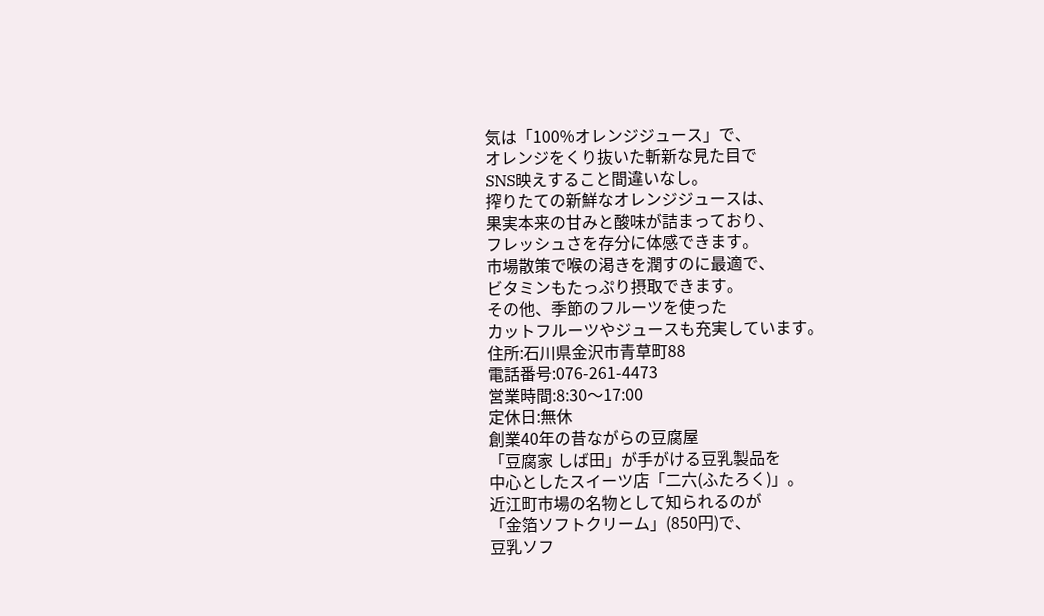気は「100%オレンジジュース」で、
オレンジをくり抜いた斬新な見た目で
SNS映えすること間違いなし。
搾りたての新鮮なオレンジジュースは、
果実本来の甘みと酸味が詰まっており、
フレッシュさを存分に体感できます。
市場散策で喉の渇きを潤すのに最適で、
ビタミンもたっぷり摂取できます。
その他、季節のフルーツを使った
カットフルーツやジュースも充実しています。
住所:石川県金沢市青草町88
電話番号:076-261-4473
営業時間:8:30〜17:00
定休日:無休
創業40年の昔ながらの豆腐屋
「豆腐家 しば田」が手がける豆乳製品を
中心としたスイーツ店「二六(ふたろく)」。
近江町市場の名物として知られるのが
「金箔ソフトクリーム」(850円)で、
豆乳ソフ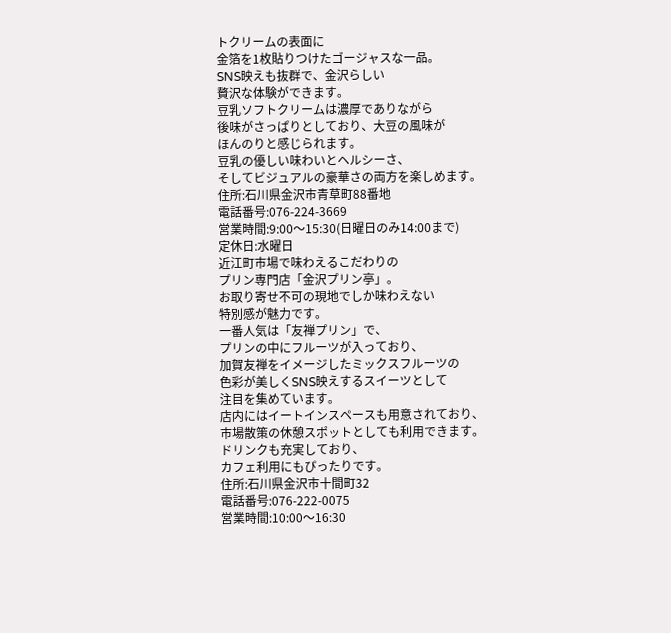トクリームの表面に
金箔を1枚貼りつけたゴージャスな一品。
SNS映えも抜群で、金沢らしい
贅沢な体験ができます。
豆乳ソフトクリームは濃厚でありながら
後味がさっぱりとしており、大豆の風味が
ほんのりと感じられます。
豆乳の優しい味わいとヘルシーさ、
そしてビジュアルの豪華さの両方を楽しめます。
住所:石川県金沢市青草町88番地
電話番号:076-224-3669
営業時間:9:00〜15:30(日曜日のみ14:00まで)
定休日:水曜日
近江町市場で味わえるこだわりの
プリン専門店「金沢プリン亭」。
お取り寄せ不可の現地でしか味わえない
特別感が魅力です。
一番人気は「友禅プリン」で、
プリンの中にフルーツが入っており、
加賀友禅をイメージしたミックスフルーツの
色彩が美しくSNS映えするスイーツとして
注目を集めています。
店内にはイートインスペースも用意されており、
市場散策の休憩スポットとしても利用できます。
ドリンクも充実しており、
カフェ利用にもぴったりです。
住所:石川県金沢市十間町32
電話番号:076-222-0075
営業時間:10:00〜16:30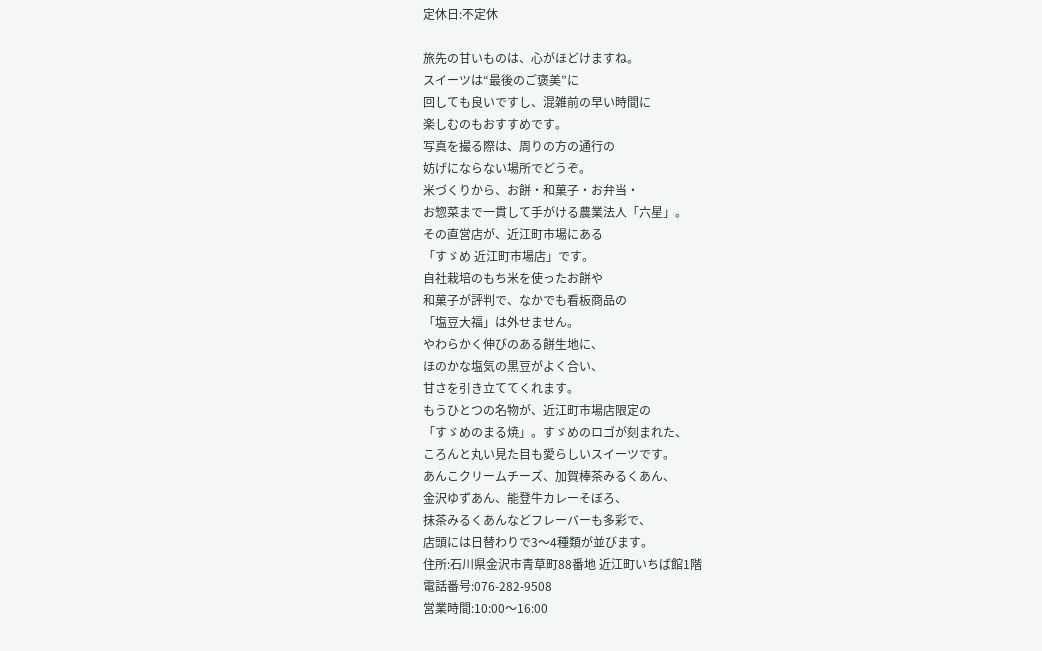定休日:不定休

旅先の甘いものは、心がほどけますね。
スイーツは“最後のご褒美”に
回しても良いですし、混雑前の早い時間に
楽しむのもおすすめです。
写真を撮る際は、周りの方の通行の
妨げにならない場所でどうぞ。
米づくりから、お餅・和菓子・お弁当・
お惣菜まで一貫して手がける農業法人「六星」。
その直営店が、近江町市場にある
「すゞめ 近江町市場店」です。
自社栽培のもち米を使ったお餅や
和菓子が評判で、なかでも看板商品の
「塩豆大福」は外せません。
やわらかく伸びのある餅生地に、
ほのかな塩気の黒豆がよく合い、
甘さを引き立ててくれます。
もうひとつの名物が、近江町市場店限定の
「すゞめのまる焼」。すゞめのロゴが刻まれた、
ころんと丸い見た目も愛らしいスイーツです。
あんこクリームチーズ、加賀棒茶みるくあん、
金沢ゆずあん、能登牛カレーそぼろ、
抹茶みるくあんなどフレーバーも多彩で、
店頭には日替わりで3〜4種類が並びます。
住所:石川県金沢市青草町88番地 近江町いちば館1階
電話番号:076-282-9508
営業時間:10:00〜16:00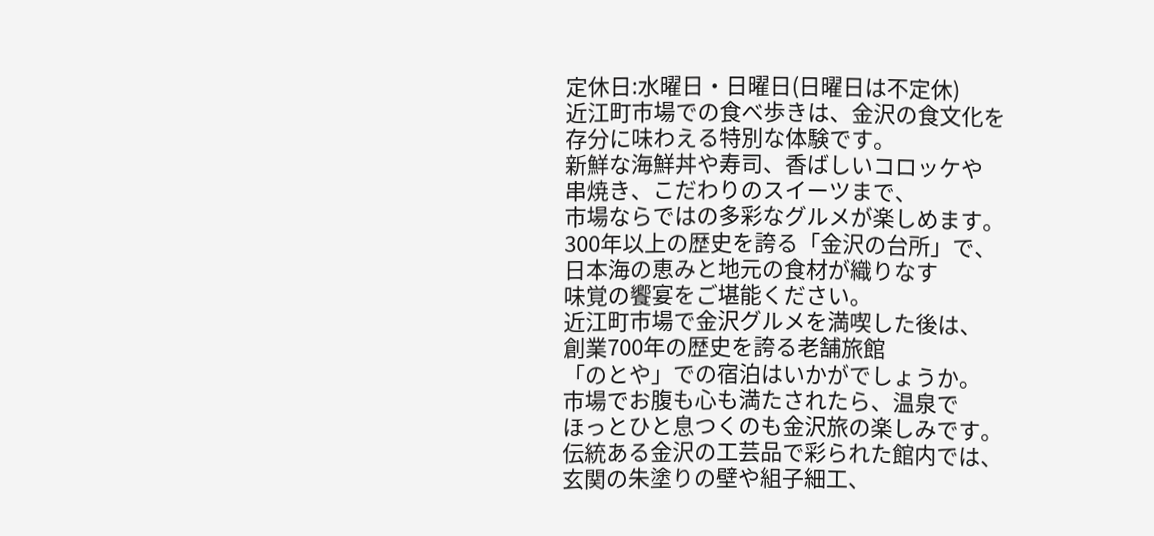定休日:水曜日・日曜日(日曜日は不定休)
近江町市場での食べ歩きは、金沢の食文化を
存分に味わえる特別な体験です。
新鮮な海鮮丼や寿司、香ばしいコロッケや
串焼き、こだわりのスイーツまで、
市場ならではの多彩なグルメが楽しめます。
300年以上の歴史を誇る「金沢の台所」で、
日本海の恵みと地元の食材が織りなす
味覚の饗宴をご堪能ください。
近江町市場で金沢グルメを満喫した後は、
創業700年の歴史を誇る老舗旅館
「のとや」での宿泊はいかがでしょうか。
市場でお腹も心も満たされたら、温泉で
ほっとひと息つくのも金沢旅の楽しみです。
伝統ある金沢の工芸品で彩られた館内では、
玄関の朱塗りの壁や組子細工、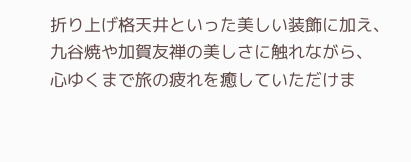折り上げ格天井といった美しい装飾に加え、
九谷焼や加賀友禅の美しさに触れながら、
心ゆくまで旅の疲れを癒していただけま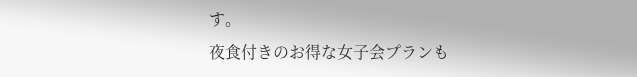す。
夜食付きのお得な女子会プランも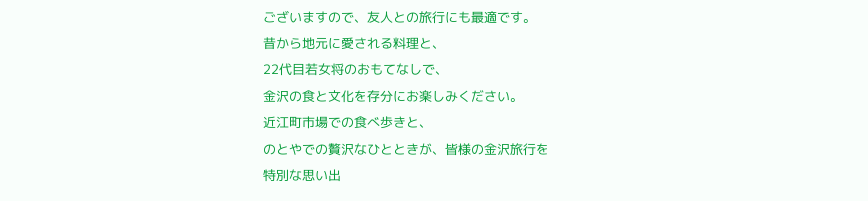ございますので、友人との旅行にも最適です。
昔から地元に愛される料理と、
22代目若女将のおもてなしで、
金沢の食と文化を存分にお楽しみください。
近江町市場での食べ歩きと、
のとやでの贅沢なひとときが、皆様の金沢旅行を
特別な思い出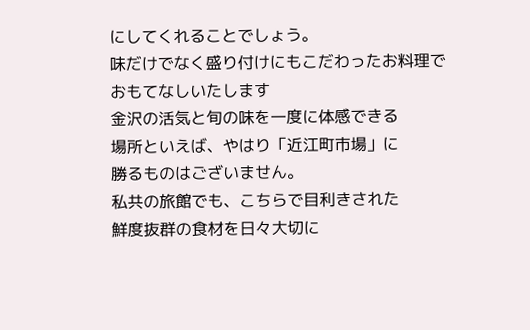にしてくれることでしょう。
味だけでなく盛り付けにもこだわったお料理で
おもてなしいたします
金沢の活気と旬の味を一度に体感できる
場所といえば、やはり「近江町市場」に
勝るものはございません。
私共の旅館でも、こちらで目利きされた
鮮度抜群の食材を日々大切に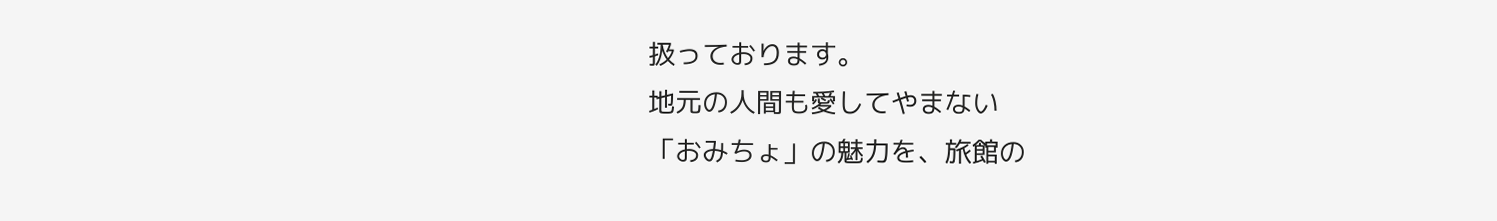扱っております。
地元の人間も愛してやまない
「おみちょ」の魅力を、旅館の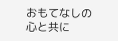おもてなしの
心と共に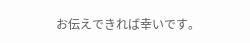お伝えできれば幸いです。